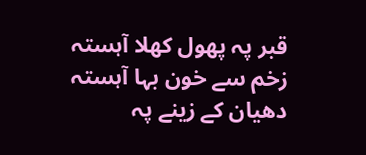قبر پہ پھول کھلا آہستہ
زخم سے خون بہا آہستہ
دھیان کے زینے پہ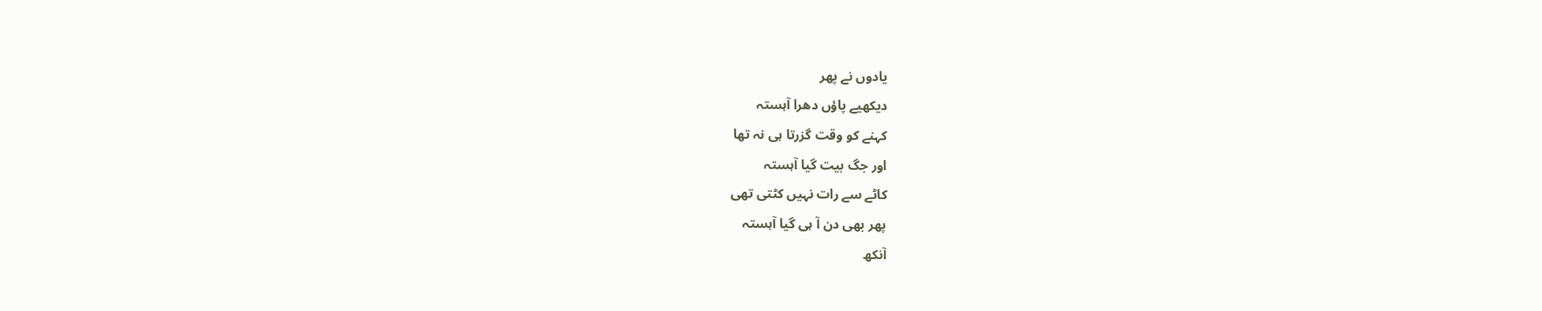یادوں نے پھر
دیکھیے پاؤں دھرا آہستہ
کہنے کو وقت گزرتا ہی نہ تھا
اور جگ بیت گیا آہستہ
کاٹے سے رات نہیں کٹتی تھی
پھر بھی دن آ ہی گیا آہستہ
آنکھ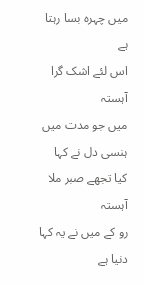میں چہرہ بسا رہتا ہے
اس لئے اشک گرا آہستہ
میں جو مدت میں ہنسی دل نے کہا
کیا تجھے صبر ملا آہستہ
رو کے میں نے یہ کہا دنیا ہے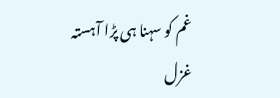غم کو سہنا ہی پڑا آہستہ
غزل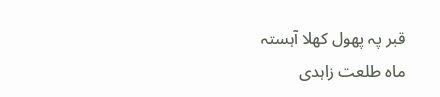قبر پہ پھول کھلا آہستہ
ماہ طلعت زاہدی